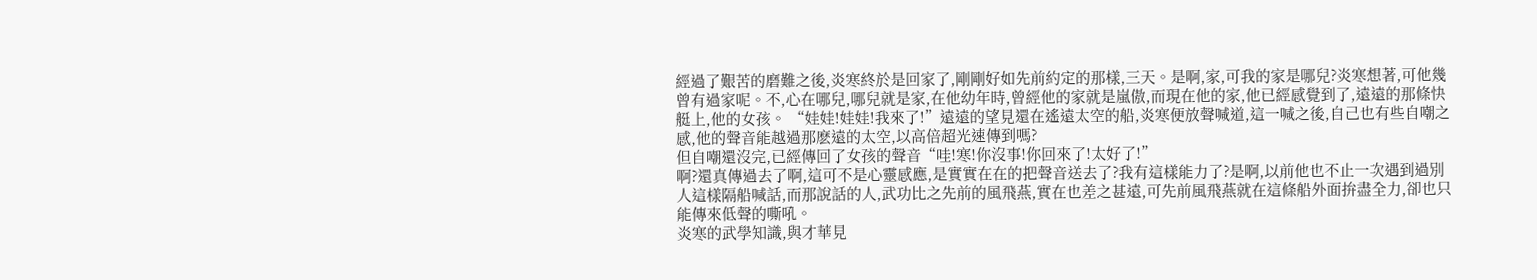經過了艱苦的磨難之後,炎寒終於是回家了,剛剛好如先前約定的那樣,三天。是啊,家,可我的家是哪兒?炎寒想著,可他幾曾有過家呢。不,心在哪兒,哪兒就是家,在他幼年時,曾經他的家就是嵐傲,而現在他的家,他已經感覺到了,遠遠的那條快艇上,他的女孩。 “娃娃!娃娃!我來了!”遠遠的望見還在遙遠太空的船,炎寒便放聲喊道,這一喊之後,自己也有些自嘲之感,他的聲音能越過那麽遠的太空,以高倍超光速傳到嗎?
但自嘲還沒完,已經傳回了女孩的聲音“哇!寒!你沒事!你回來了!太好了!”
啊?還真傳過去了啊,這可不是心靈感應,是實實在在的把聲音送去了?我有這樣能力了?是啊,以前他也不止一次遇到過別人這樣隔船喊話,而那說話的人,武功比之先前的風飛燕,實在也差之甚遠,可先前風飛燕就在這條船外面拚盡全力,卻也只能傳來低聲的嘶吼。
炎寒的武學知識,與才華見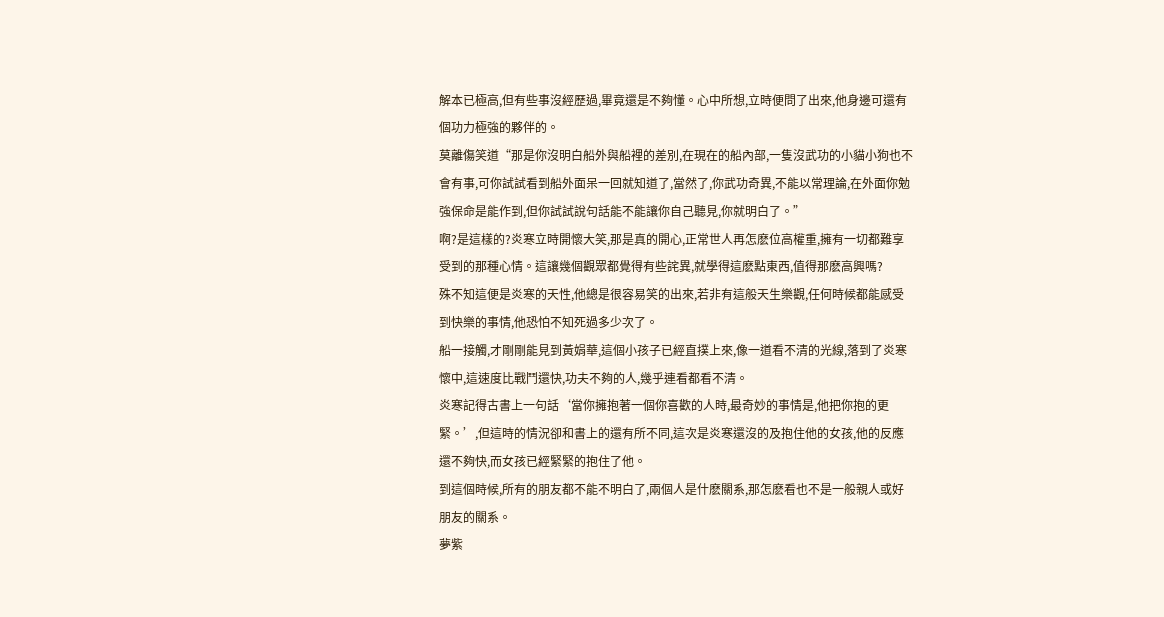解本已極高,但有些事沒經歷過,畢竟還是不夠懂。心中所想,立時便問了出來,他身邊可還有個功力極強的夥伴的。
莫離傷笑道“那是你沒明白船外與船裡的差別,在現在的船內部,一隻沒武功的小貓小狗也不會有事,可你試試看到船外面呆一回就知道了,當然了,你武功奇異,不能以常理論,在外面你勉強保命是能作到,但你試試說句話能不能讓你自己聽見,你就明白了。”
啊?是這樣的?炎寒立時開懷大笑,那是真的開心,正常世人再怎麽位高權重,擁有一切都難享受到的那種心情。這讓幾個觀眾都覺得有些詫異,就學得這麽點東西,值得那麽高興嗎?
殊不知這便是炎寒的天性,他總是很容易笑的出來,若非有這般天生樂觀,任何時候都能感受到快樂的事情,他恐怕不知死過多少次了。
船一接觸,才剛剛能見到黃娟華,這個小孩子已經直撲上來,像一道看不清的光線,落到了炎寒懷中,這速度比戰鬥還快,功夫不夠的人,幾乎連看都看不清。
炎寒記得古書上一句話‘當你擁抱著一個你喜歡的人時,最奇妙的事情是,他把你抱的更緊。’,但這時的情況卻和書上的還有所不同,這次是炎寒還沒的及抱住他的女孩,他的反應還不夠快,而女孩已經緊緊的抱住了他。
到這個時候,所有的朋友都不能不明白了,兩個人是什麽關系,那怎麽看也不是一般親人或好朋友的關系。
夢紫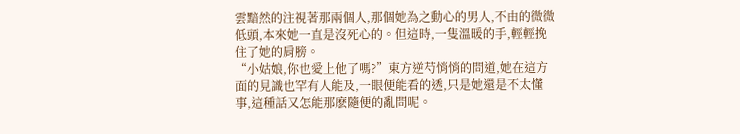雲黯然的注視著那兩個人,那個她為之動心的男人,不由的微微低頭,本來她一直是沒死心的。但這時,一隻溫暖的手,輕輕挽住了她的肩膀。
“小姑娘,你也愛上他了嗎?”東方逆芍悄悄的問道,她在這方面的見識也罕有人能及,一眼便能看的透,只是她還是不太懂事,這種話又怎能那麽隨便的亂問呢。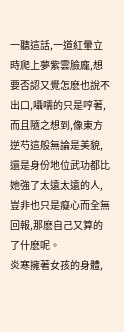一聽這話,一道紅暈立時爬上夢紫雲臉龐,想要否認又覺怎麽也說不出口,囁嚅的只是哼著,而且隨之想到,像東方逆芍這般無論是美貌,還是身份地位武功都比她強了太遠太遠的人,豈非也只是癡心而全無回報,那麽自己又算的了什麽呢。
炎寒擁著女孩的身體,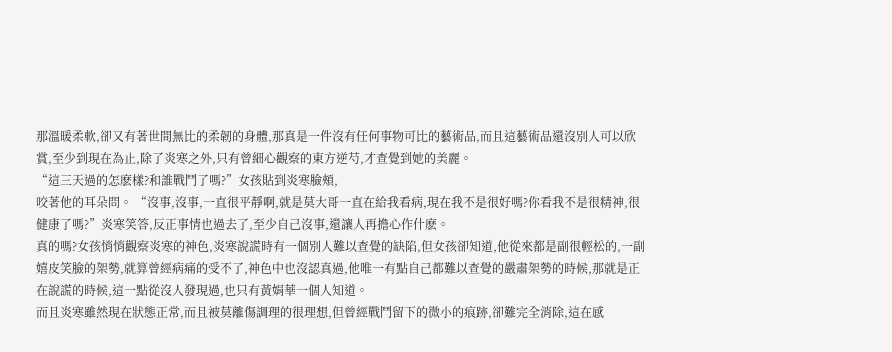那溫暖柔軟,卻又有著世間無比的柔韌的身體,那真是一件沒有任何事物可比的藝術品,而且這藝術品還沒別人可以欣賞,至少到現在為止,除了炎寒之外,只有曾細心觀察的東方逆芍,才查覺到她的美麗。
“這三天過的怎麽樣?和誰戰鬥了嗎?”女孩貼到炎寒臉頰,
咬著他的耳朵問。 “沒事,沒事,一直很平靜啊,就是莫大哥一直在給我看病,現在我不是很好嗎?你看我不是很精神,很健康了嗎?”炎寒笑答,反正事情也過去了,至少自己沒事,還讓人再擔心作什麽。
真的嗎?女孩悄悄觀察炎寒的神色,炎寒說謊時有一個別人難以查覺的缺陷,但女孩卻知道,他從來都是副很輕松的,一副嬉皮笑臉的架勢,就算曾經病痛的受不了,神色中也沒認真過,他唯一有點自己都難以查覺的嚴肅架勢的時候,那就是正在說謊的時候,這一點從沒人發現過,也只有黃娟華一個人知道。
而且炎寒雖然現在狀態正常,而且被莫離傷調理的很理想,但曾經戰鬥留下的微小的痕跡,卻難完全消除,這在感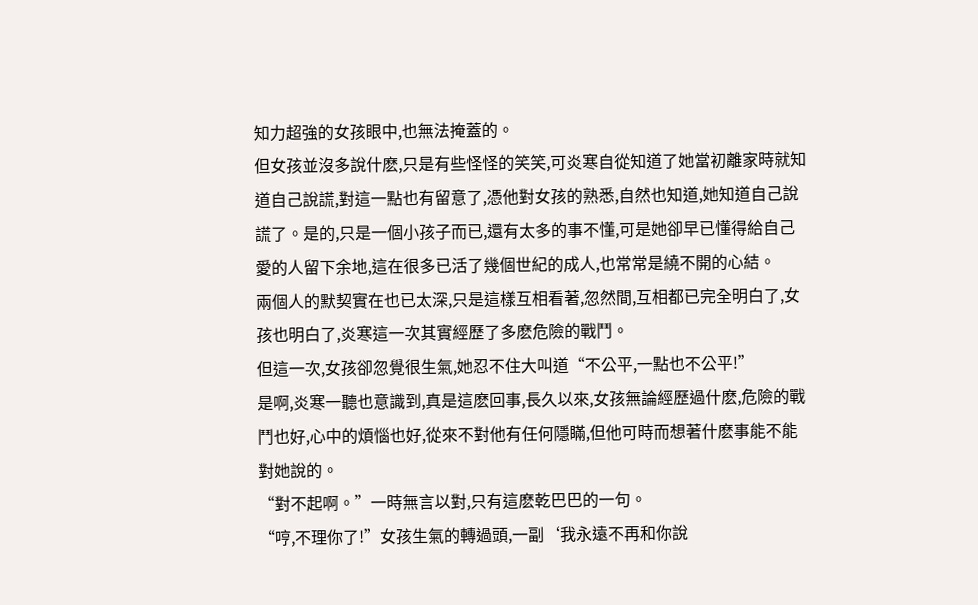知力超強的女孩眼中,也無法掩蓋的。
但女孩並沒多說什麽,只是有些怪怪的笑笑,可炎寒自從知道了她當初離家時就知道自己說謊,對這一點也有留意了,憑他對女孩的熟悉,自然也知道,她知道自己說謊了。是的,只是一個小孩子而已,還有太多的事不懂,可是她卻早已懂得給自己愛的人留下余地,這在很多已活了幾個世紀的成人,也常常是繞不開的心結。
兩個人的默契實在也已太深,只是這樣互相看著,忽然間,互相都已完全明白了,女孩也明白了,炎寒這一次其實經歷了多麽危險的戰鬥。
但這一次,女孩卻忽覺很生氣,她忍不住大叫道“不公平,一點也不公平!”
是啊,炎寒一聽也意識到,真是這麽回事,長久以來,女孩無論經歷過什麽,危險的戰鬥也好,心中的煩惱也好,從來不對他有任何隱瞞,但他可時而想著什麽事能不能對她說的。
“對不起啊。”一時無言以對,只有這麽乾巴巴的一句。
“哼,不理你了!”女孩生氣的轉過頭,一副‘我永遠不再和你說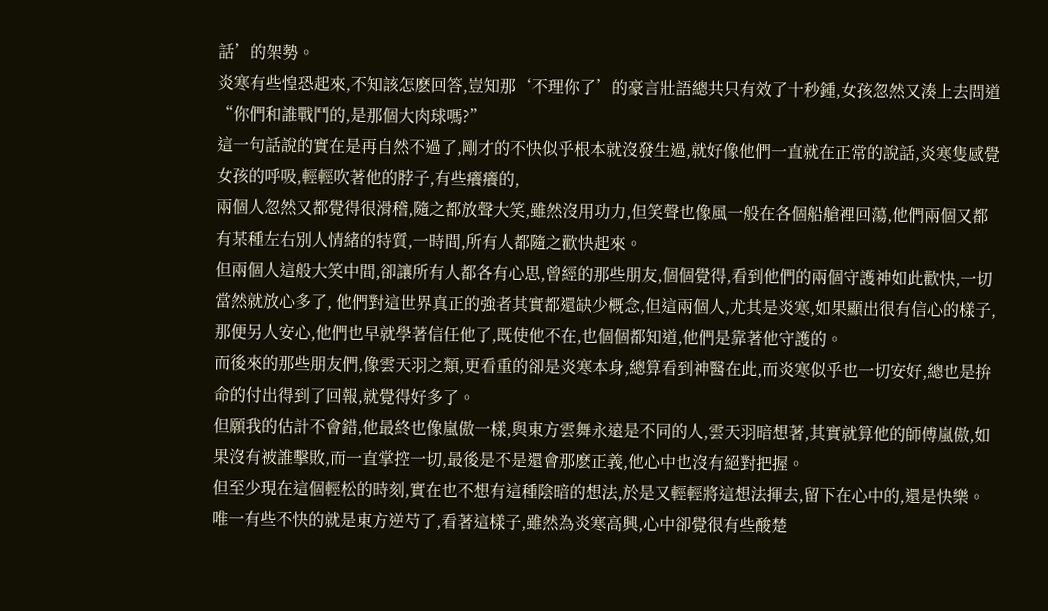話’的架勢。
炎寒有些惶恐起來,不知該怎麽回答,豈知那‘不理你了’的豪言壯語總共只有效了十秒鍾,女孩忽然又湊上去問道“你們和誰戰鬥的,是那個大肉球嗎?”
這一句話說的實在是再自然不過了,剛才的不快似乎根本就沒發生過,就好像他們一直就在正常的說話,炎寒隻感覺女孩的呼吸,輕輕吹著他的脖子,有些癢癢的,
兩個人忽然又都覺得很滑稽,隨之都放聲大笑,雖然沒用功力,但笑聲也像風一般在各個船艙裡回蕩,他們兩個又都有某種左右別人情緒的特質,一時間,所有人都隨之歡快起來。
但兩個人這般大笑中間,卻讓所有人都各有心思,曾經的那些朋友,個個覺得,看到他們的兩個守護神如此歡快,一切當然就放心多了, 他們對這世界真正的強者其實都還缺少概念,但這兩個人,尤其是炎寒,如果顯出很有信心的樣子,那便另人安心,他們也早就學著信任他了,既使他不在,也個個都知道,他們是靠著他守護的。
而後來的那些朋友們,像雲天羽之類,更看重的卻是炎寒本身,總算看到神醫在此,而炎寒似乎也一切安好,總也是拚命的付出得到了回報,就覺得好多了。
但願我的估計不會錯,他最終也像嵐傲一樣,與東方雲舞永遠是不同的人,雲天羽暗想著,其實就算他的師傅嵐傲,如果沒有被誰擊敗,而一直掌控一切,最後是不是還會那麽正義,他心中也沒有絕對把握。
但至少現在這個輕松的時刻,實在也不想有這種陰暗的想法,於是又輕輕將這想法揮去,留下在心中的,還是快樂。
唯一有些不快的就是東方逆芍了,看著這樣子,雖然為炎寒高興,心中卻覺很有些酸楚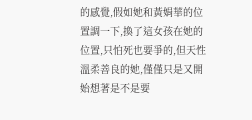的感覺,假如她和黃娟華的位置調一下,換了這女孩在她的位置,只怕死也要爭的,但天性溫柔善良的她,僅僅只是又開始想著是不是要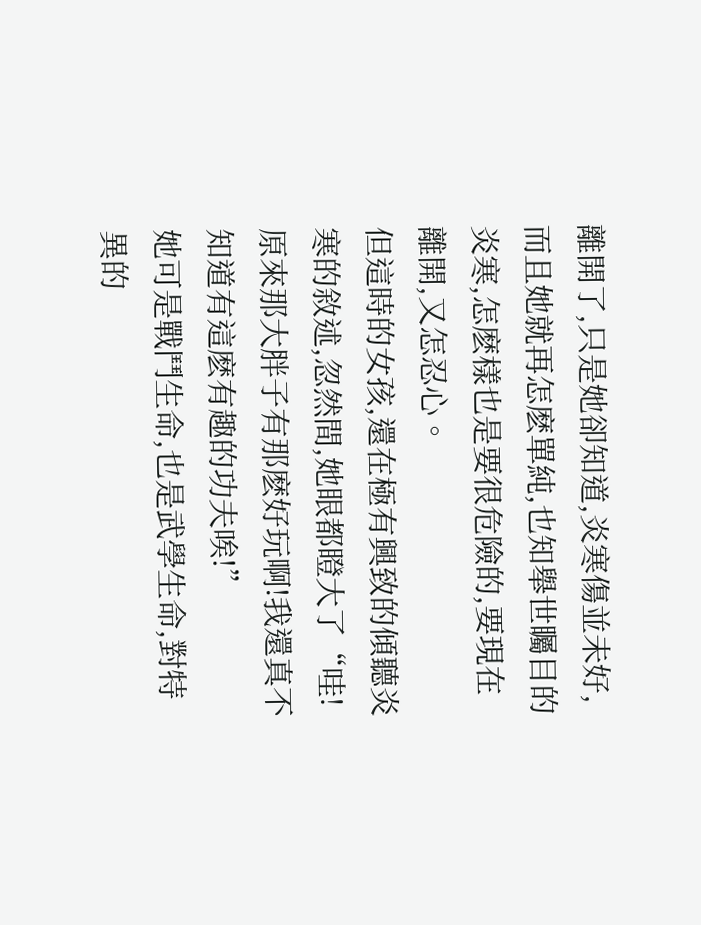離開了,只是她卻知道,炎寒傷並未好,而且她就再怎麽單純,也知舉世矚目的炎寒,怎麽樣也是要很危險的,要現在離開,又怎忍心。
但這時的女孩,還在極有興致的傾聽炎寒的敘述,忽然間,她眼都瞪大了“哇!原來那大胖子有那麽好玩啊!我還真不知道有這麽有趣的功夫唉!”
她可是戰鬥生命,也是武學生命,對特異的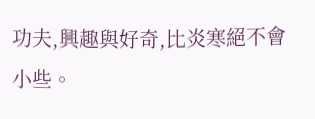功夫,興趣與好奇,比炎寒絕不會小些。